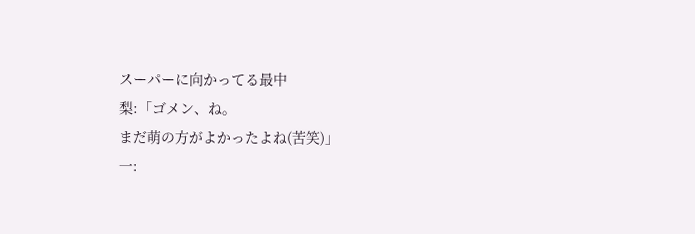スーパーに向かってる最中
梨:「ゴメン、ね。
まだ萌の方がよかったよね(苦笑)」
一: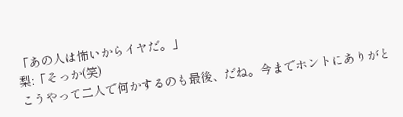「あの人は怖いからイヤだ。」
梨:「そっか(笑)
こうやって二人で何かするのも最後、だね。今までホントにありがと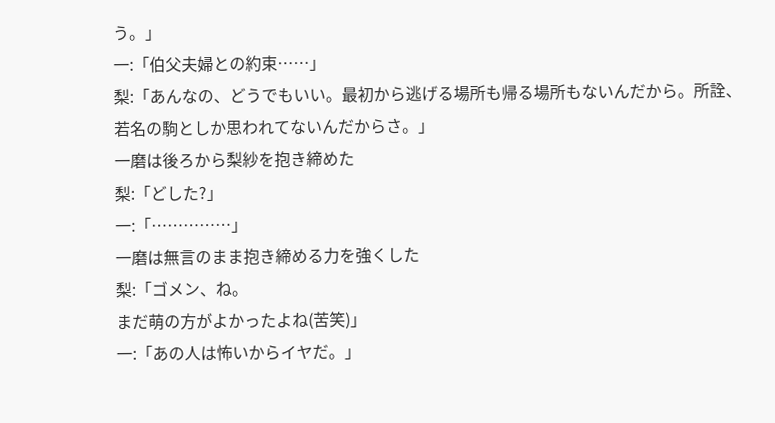う。」
一:「伯父夫婦との約束……」
梨:「あんなの、どうでもいい。最初から逃げる場所も帰る場所もないんだから。所詮、若名の駒としか思われてないんだからさ。」
一磨は後ろから梨紗を抱き締めた
梨:「どした?」
一:「……………」
一磨は無言のまま抱き締める力を強くした
梨:「ゴメン、ね。
まだ萌の方がよかったよね(苦笑)」
一:「あの人は怖いからイヤだ。」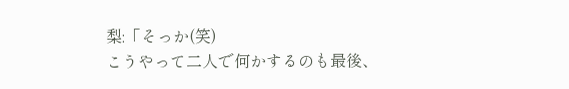梨:「そっか(笑)
こうやって二人で何かするのも最後、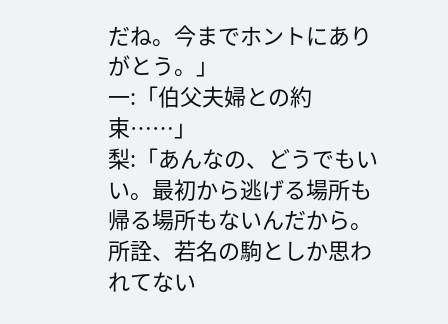だね。今までホントにありがとう。」
一:「伯父夫婦との約束……」
梨:「あんなの、どうでもいい。最初から逃げる場所も帰る場所もないんだから。所詮、若名の駒としか思われてない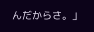んだからさ。」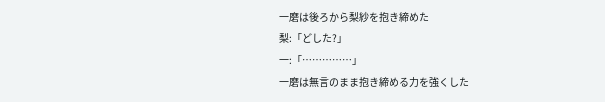一磨は後ろから梨紗を抱き締めた
梨:「どした?」
一:「……………」
一磨は無言のまま抱き締める力を強くした